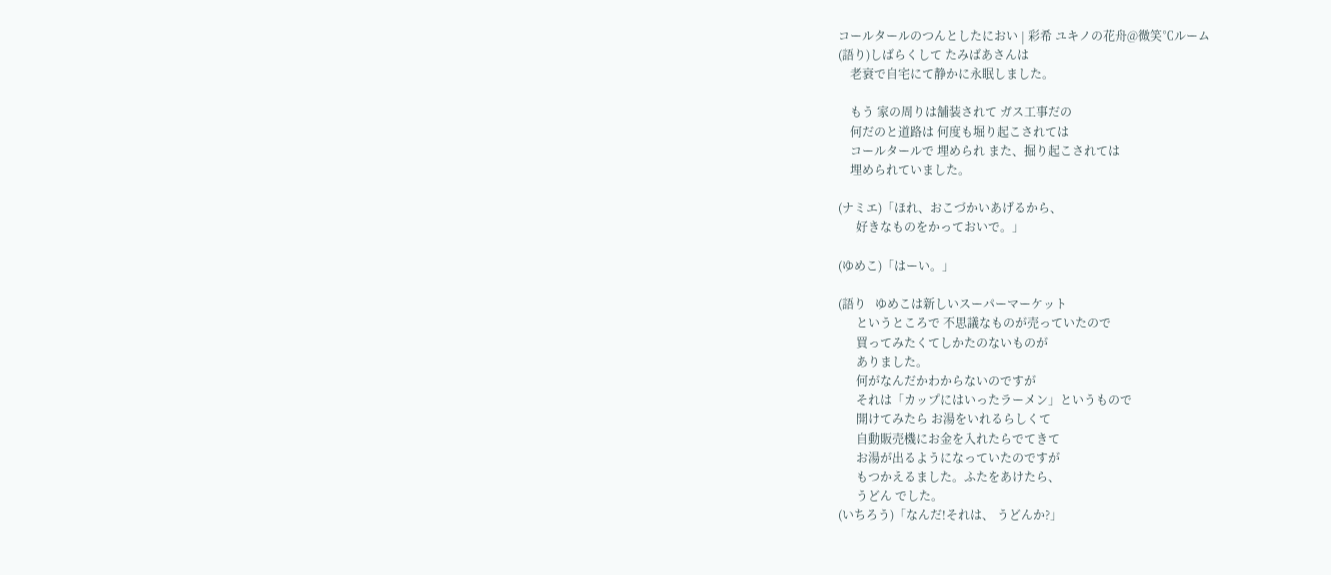コールタールのつんとしたにおい | 彩希 ユキノの花舟@微笑℃ルーム
(語り)しばらくして たみばあさんは
    老衰で自宅にて静かに永眠しました。

    もう 家の周りは舗装されて ガス工事だの
    何だのと道路は 何度も堀り起こされては
    コールタールで 埋められ また、掘り起こされては
    埋められていました。

(ナミエ)「ほれ、おこづかいあげるから、
      好きなものをかっておいで。」

(ゆめこ)「はーい。」

(語り   ゆめこは新しいスーパーマーケット
      というところで 不思議なものが売っていたので
      買ってみたくてしかたのないものが
      ありました。
      何がなんだかわからないのですが
      それは「カップにはいったラーメン」というもので
      開けてみたら お湯をいれるらしくて
      自動販売機にお金を入れたらでてきて
      お湯が出るようになっていたのですが
      もつかえるました。ふたをあけたら、
      うどん でした。
(いちろう)「なんだ!それは、 うどんか?」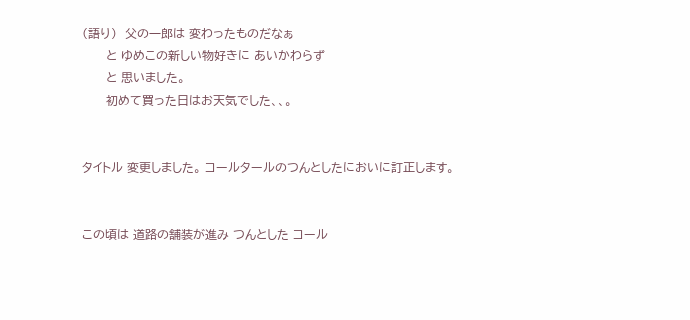(語り)  父の一郎は 変わったものだなぁ
      と ゆめこの新しい物好きに あいかわらず
      と 思いました。
      初めて買った日はお天気でした、、。


タイトル 変更しました。 コールタールのつんとしたにおいに訂正します。


この頃は 道路の舗装が進み つんとした コール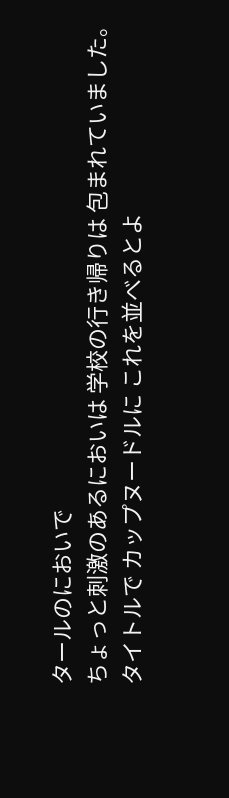タールのにおいで
ちょっと刺激のあるにおいは 学校の行き帰りは 包まれていました。
タイトルで カップヌードルに これを並べるとよ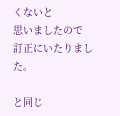くないと
思いましたので 訂正にいたりました。

と同じ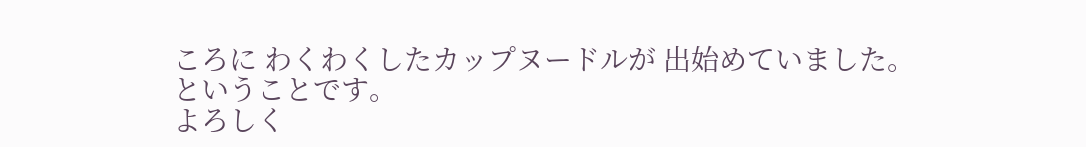ころに わくわくしたカップヌードルが 出始めていました。
ということです。
よろしく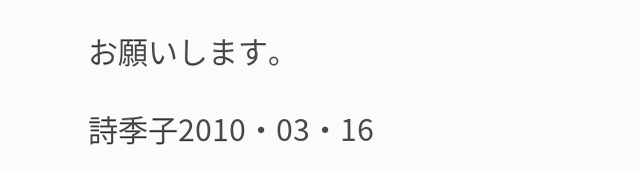お願いします。

詩季子2010・03・16